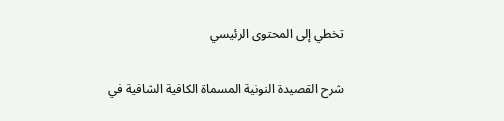تخطي إلى المحتوى الرئيسي

شرح القصيدة النونية المسماة الكافية الشافية في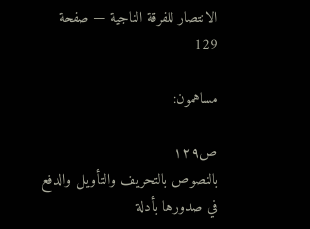الانتصار للفرقة الناجية — صفحة 129

مساهمون:

ص١٢٩
بالنصوص بالتحريف والتأويل والدفع في صدورها بأدلة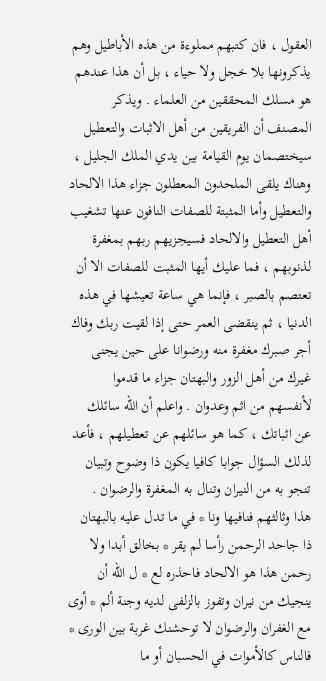العقول ، فان كتبهم مملوءة من هذه الأباطيل وهم يذكرونها بلا خجل ولا حياء ، بل أن هذا عندهم هو مسلك المحققين من العلماء . ويذكر المصنف أن الفريقين من أهل الاثبات والتعطيل سيختصمان يوم القيامة بين يدي الملك الجليل ، وهناك يلقى الملحدون المعطلون جزاء هذا الالحاد والتعطيل وأما المثبتة للصفات النافون عنها تشغيب أهل التعطيل والالحاد فسيجزيهم ربهم بمغفرة لذنوبهم ، فما عليك أيها المثبت للصفات الا أن تعتصم بالصبر ، فإنما هي ساعة تعيشها في هذه الدنيا ، ثم ينقضى العمر حتى إذا لقيت ربك وفاك أجر صبرك مغفرة منه ورضوانا على حين يجنى غيرك من أهل الزور والبهتان جزاء ما قدموا لأنفسهم من اثم وعدوان . واعلم أن اللّه سائلك عن اثباتك ، كما هو سائلهم عن تعطيلهم ، فأعد لذلك السؤال جوابا كافيا يكون ذا وضوح وتبيان تنجو به من النيران وتنال به المغفرة والرضوان .
هذا وثالثهم فنافيها ونا * في ما تدل عليه بالبهتان ذا جاحد الرحمن رأسا لم يقر * بخالق أبدا ولا رحمن هذا هو الالحاد فاحذره لع * ل اللّه أن ينجيك من نيران وتفوز بالزلفى لديه وجنة ألم * أوى مع الغفران والرضوان لا توحشنك غربة بين الورى * فالناس كالأموات في الحسبان أو ما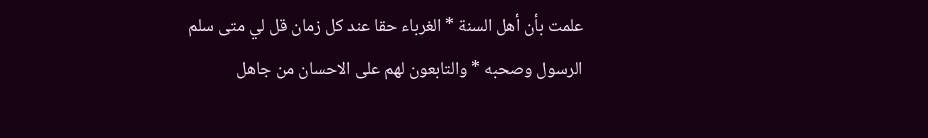علمت بأن أهل السنة * الغرباء حقا عند كل زمان قل لي متى سلم الرسول وصحبه * والتابعون لهم على الاحسان من جاهل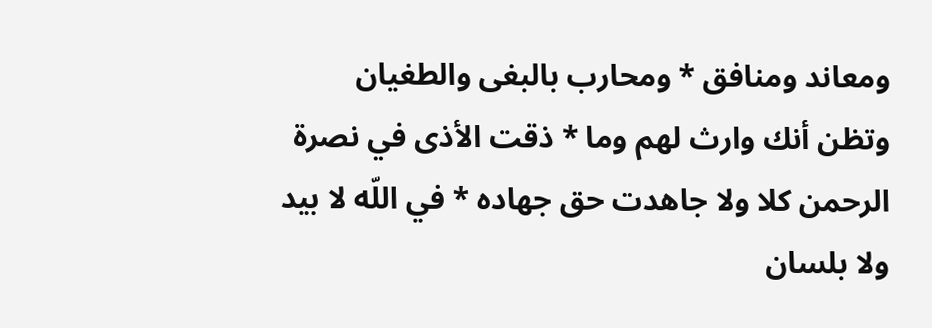ومعاند ومنافق * ومحارب بالبغى والطغيان وتظن أنك وارث لهم وما * ذقت الأذى في نصرة الرحمن كلا ولا جاهدت حق جهاده * في اللّه لا بيد ولا بلسان